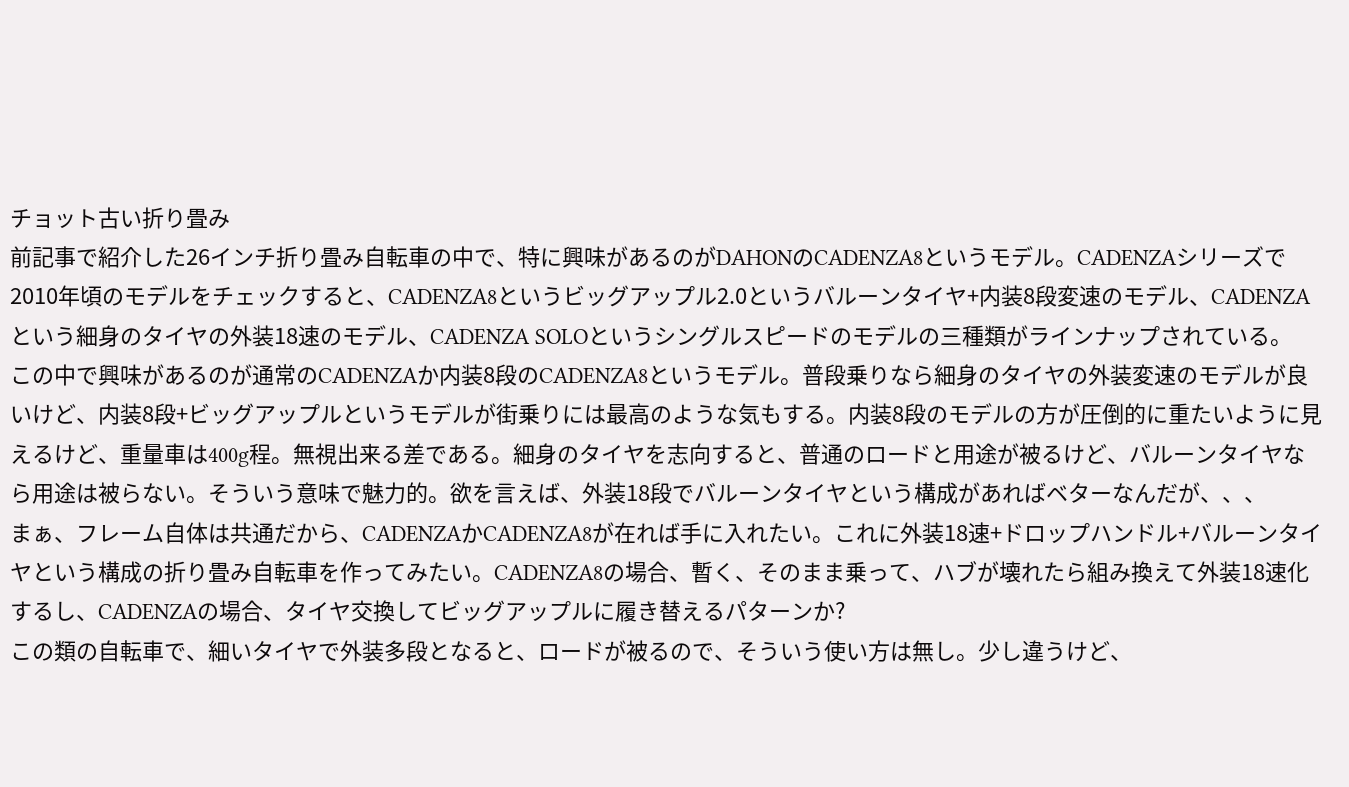チョット古い折り畳み
前記事で紹介した26インチ折り畳み自転車の中で、特に興味があるのがDAHONのCADENZA8というモデル。CADENZAシリーズで2010年頃のモデルをチェックすると、CADENZA8というビッグアップル2.0というバルーンタイヤ+内装8段変速のモデル、CADENZAという細身のタイヤの外装18速のモデル、CADENZA SOLOというシングルスピードのモデルの三種類がラインナップされている。
この中で興味があるのが通常のCADENZAか内装8段のCADENZA8というモデル。普段乗りなら細身のタイヤの外装変速のモデルが良いけど、内装8段+ビッグアップルというモデルが街乗りには最高のような気もする。内装8段のモデルの方が圧倒的に重たいように見えるけど、重量車は400g程。無視出来る差である。細身のタイヤを志向すると、普通のロードと用途が被るけど、バルーンタイヤなら用途は被らない。そういう意味で魅力的。欲を言えば、外装18段でバルーンタイヤという構成があればベターなんだが、、、
まぁ、フレーム自体は共通だから、CADENZAかCADENZA8が在れば手に入れたい。これに外装18速+ドロップハンドル+バルーンタイヤという構成の折り畳み自転車を作ってみたい。CADENZA8の場合、暫く、そのまま乗って、ハブが壊れたら組み換えて外装18速化するし、CADENZAの場合、タイヤ交換してビッグアップルに履き替えるパターンか?
この類の自転車で、細いタイヤで外装多段となると、ロードが被るので、そういう使い方は無し。少し違うけど、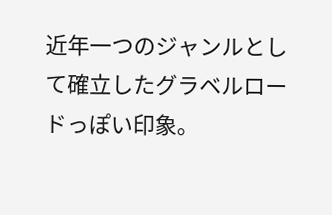近年一つのジャンルとして確立したグラベルロードっぽい印象。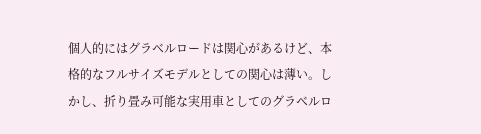個人的にはグラベルロードは関心があるけど、本格的なフルサイズモデルとしての関心は薄い。しかし、折り畳み可能な実用車としてのグラベルロ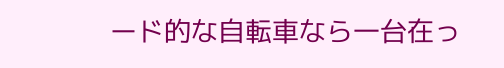ード的な自転車なら一台在っ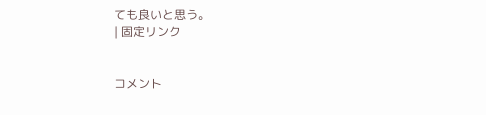ても良いと思う。
| 固定リンク


コメント